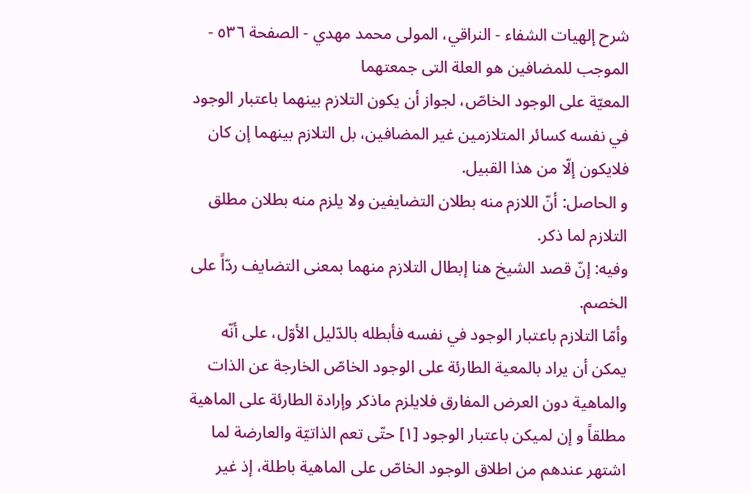شرح إلهيات الشفاء - النراقي، المولى محمد مهدي - الصفحة ٥٣٦ - الموجب للمضافين هو العلة التى جمعتهما
المعيّة على الوجود الخاصّ، لجواز أن يكون التلازم بينهما باعتبار الوجود في نفسه كسائر المتلازمين غير المضافين، بل التلازم بينهما إن كان فلايكون إلّا من هذا القبيل.
و الحاصل: أنّ اللازم منه بطلان التضايفين ولا يلزم منه بطلان مطلق التلازم لما ذكر.
وفيه: إنّ قصد الشيخ هنا إبطال التلازم منهما بمعنى التضايف ردّاً على الخصم.
وأمّا التلازم باعتبار الوجود في نفسه فأبطله بالدّليل الأوّل، على أنّه يمكن أن يراد بالمعية الطارئة على الوجود الخاصّ الخارجة عن الذات والماهية دون العرض المفارق فلايلزم ماذكر وإرادة الطارئة على الماهية مطلقاً و إن لميكن باعتبار الوجود [١] حتّى تعم الذاتيّة والعارضة لما اشتهر عندهم من اطلاق الوجود الخاصّ على الماهية باطلة، إذ غير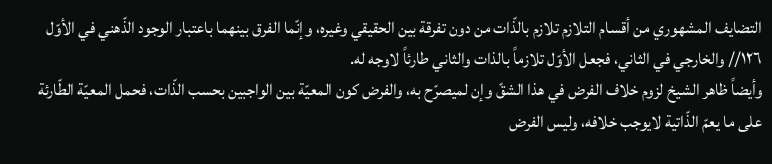التضايف المشهوري من أقسام التلازم تلازم بالذّات من دون تفرقة بين الحقيقي وغيره، وإنّما الفرق بينهما باعتبار الوجود الذّهني في الأوّل ١٢٦// والخارجي في الثاني، فجعل الأوّل تلازماً بالذات والثاني طارئاً لاوجه له.
وأيضاً ظاهر الشيخ لزوم خلاف الفرض في هذا الشقّ وإن لميصرّح به، والفرض كون المعيّة بين الواجبين بحسب الذّات، فحمل المعيّة الطّارئة على ما يعمّ الذّاتية لايوجب خلافه، وليس الفرض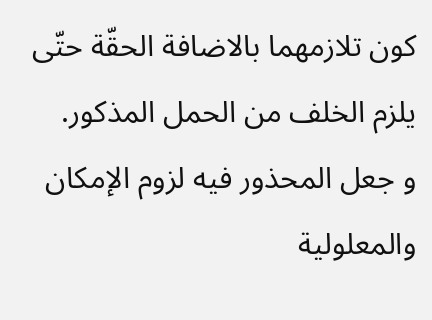كون تلازمهما بالاضافة الحقّة حتّى يلزم الخلف من الحمل المذكور.
و جعل المحذور فيه لزوم الإمكان والمعلولية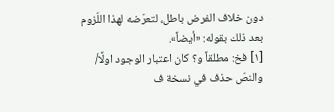دون خلاف الفرض باطل، لتعرّضه لهذا اللّزوم بعد ذلك بقوله: «أيضاً».
[١] فخ: مطلقاً و؟ كان اعتبار الوجود اولًا/ والنصّ حذف في نسخة ف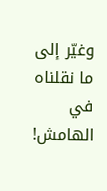وغيّر إلى ما نقلناه في الهامش!